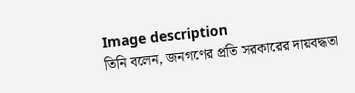Image description
তিনি বলেন, জনগণের প্রতি সরকারের দায়বদ্ধতা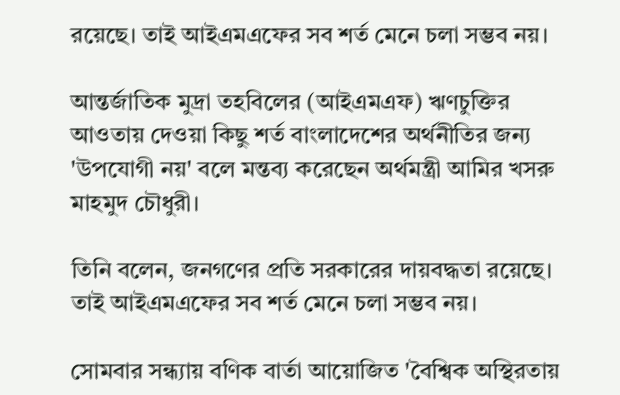রয়েছে। তাই আইএমএফের সব শর্ত মেনে চলা সম্ভব নয়।

আন্তর্জাতিক মুদ্রা তহবিলের (আইএমএফ) ঋণচুক্তির আওতায় দেওয়া কিছু শর্ত বাংলাদেশের অর্থনীতির জন্য 'উপযোগী নয়' বলে মন্তব্য করেছেন অর্থমন্ত্রী আমির খসরু মাহমুদ চৌধুরী।

তিনি বলেন, জনগণের প্রতি সরকারের দায়বদ্ধতা রয়েছে। তাই আইএমএফের সব শর্ত মেনে চলা সম্ভব নয়।

সোমবার সন্ধ্যায় বণিক বার্তা আয়োজিত 'বৈশ্বিক অস্থিরতায়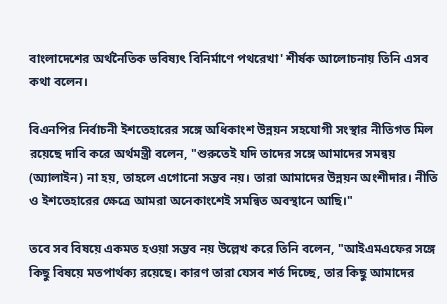বাংলাদেশের অর্থনৈতিক ভবিষ্যৎ বিনির্মাণে পথরেখা' শীর্ষক আলোচনায় তিনি এসব কথা বলেন।

বিএনপির নির্বাচনী ইশতেহারের সঙ্গে অধিকাংশ উন্নয়ন সহযোগী সংস্থার নীতিগত মিল রয়েছে দাবি করে অর্থমন্ত্রী বলেন, "শুরুতেই যদি তাদের সঙ্গে আমাদের সমন্বয় (অ্যালাইন) না হয়, তাহলে এগোনো সম্ভব নয়। তারা আমাদের উন্নয়ন অংশীদার। নীতি ও ইশতেহারের ক্ষেত্রে আমরা অনেকাংশেই সমন্বিত অবস্থানে আছি।"

তবে সব বিষয়ে একমত হওয়া সম্ভব নয় উল্লেখ করে তিনি বলেন, "আইএমএফের সঙ্গে কিছু বিষয়ে মতপার্থক্য রয়েছে। কারণ তারা যেসব শর্ত দিচ্ছে, তার কিছু আমাদের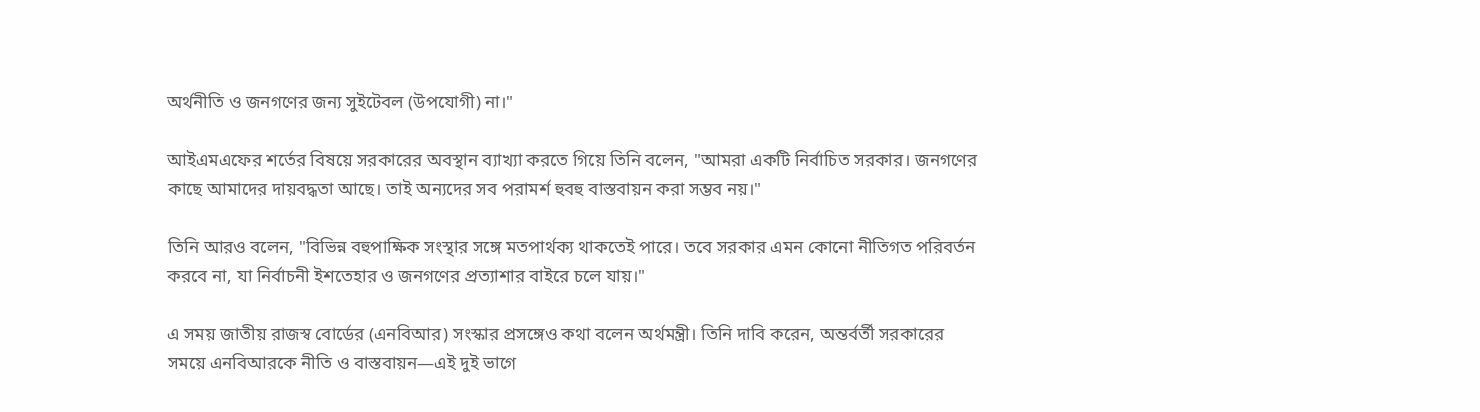অর্থনীতি ও জনগণের জন্য সুইটেবল (উপযোগী) না।"

আইএমএফের শর্তের বিষয়ে সরকারের অবস্থান ব্যাখ্যা করতে গিয়ে তিনি বলেন, "আমরা একটি নির্বাচিত সরকার। জনগণের কাছে আমাদের দায়বদ্ধতা আছে। তাই অন্যদের সব পরামর্শ হুবহু বাস্তবায়ন করা সম্ভব নয়।"

তিনি আরও বলেন, "বিভিন্ন বহুপাক্ষিক সংস্থার সঙ্গে মতপার্থক্য থাকতেই পারে। তবে সরকার এমন কোনো নীতিগত পরিবর্তন করবে না, যা নির্বাচনী ইশতেহার ও জনগণের প্রত্যাশার বাইরে চলে যায়।"

এ সময় জাতীয় রাজস্ব বোর্ডের (এনবিআর) সংস্কার প্রসঙ্গেও কথা বলেন অর্থমন্ত্রী। তিনি দাবি করেন, অন্তর্বর্তী সরকারের সময়ে এনবিআরকে নীতি ও বাস্তবায়ন—এই দুই ভাগে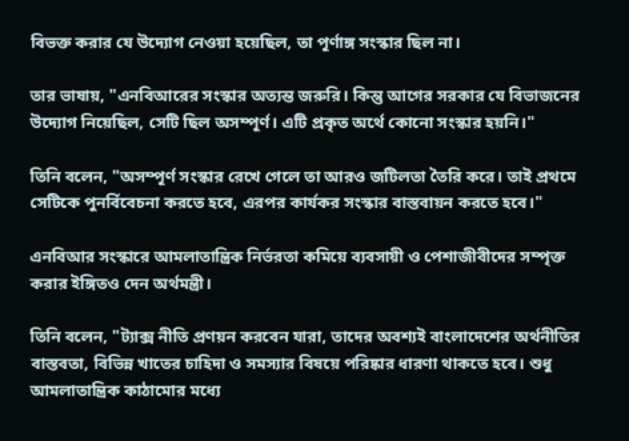বিভক্ত করার যে উদ্যোগ নেওয়া হয়েছিল, তা পূর্ণাঙ্গ সংস্কার ছিল না।

তার ভাষায়, "এনবিআরের সংস্কার অত্যন্ত জরুরি। কিন্তু আগের সরকার যে বিভাজনের উদ্যোগ নিয়েছিল, সেটি ছিল অসম্পূর্ণ। এটি প্রকৃত অর্থে কোনো সংস্কার হয়নি।"

তিনি বলেন, "অসম্পূর্ণ সংস্কার রেখে গেলে তা আরও জটিলতা তৈরি করে। তাই প্রথমে সেটিকে পুনর্বিবেচনা করতে হবে, এরপর কার্যকর সংস্কার বাস্তবায়ন করতে হবে।"

এনবিআর সংস্কারে আমলাতান্ত্রিক নির্ভরতা কমিয়ে ব্যবসায়ী ও পেশাজীবীদের সম্পৃক্ত করার ইঙ্গিতও দেন অর্থমন্ত্রী।

তিনি বলেন, "ট্যাক্স নীতি প্রণয়ন করবেন যারা, তাদের অবশ্যই বাংলাদেশের অর্থনীতির বাস্তবতা, বিভিন্ন খাতের চাহিদা ও সমস্যার বিষয়ে পরিষ্কার ধারণা থাকতে হবে। শুধু আমলাতান্ত্রিক কাঠামোর মধ্যে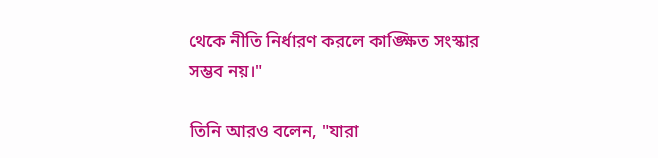থেকে নীতি নির্ধারণ করলে কাঙ্ক্ষিত সংস্কার সম্ভব নয়।"

তিনি আরও বলেন, "যারা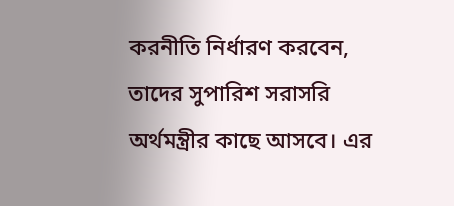করনীতি নির্ধারণ করবেন, তাদের সুপারিশ সরাসরি অর্থমন্ত্রীর কাছে আসবে। এর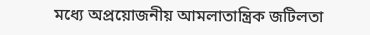মধ্যে অপ্রয়োজনীয় আমলাতান্ত্রিক জটিলতা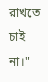রাখতে চাই না।"